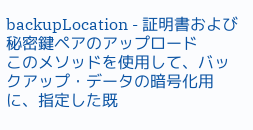backupLocation - 証明書および秘密鍵ペアのアップロード
このメソッドを使用して、バックアップ・データの暗号化用に、指定した既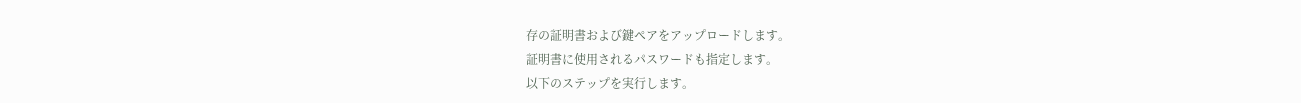存の証明書および鍵ペアをアップロードします。
証明書に使用されるパスワードも指定します。
以下のステップを実行します。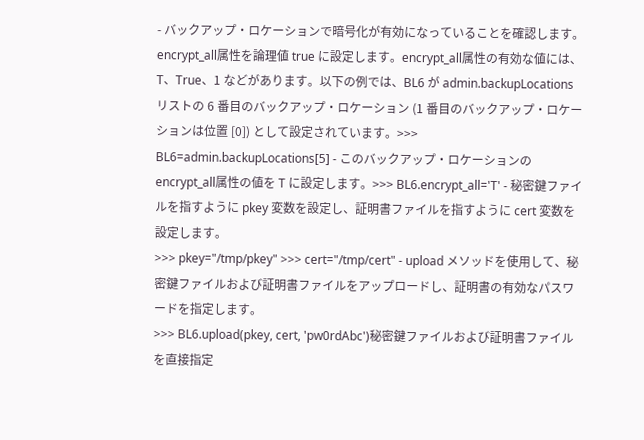- バックアップ・ロケーションで暗号化が有効になっていることを確認します。
encrypt_all属性を論理値 true に設定します。encrypt_all属性の有効な値には、T、True、1 などがあります。以下の例では、BL6 が admin.backupLocations リストの 6 番目のバックアップ・ロケーション (1 番目のバックアップ・ロケーションは位置 [0]) として設定されています。>>> BL6=admin.backupLocations[5] - このバックアップ・ロケーションの
encrypt_all属性の値を T に設定します。>>> BL6.encrypt_all='T' - 秘密鍵ファイルを指すように pkey 変数を設定し、証明書ファイルを指すように cert 変数を設定します。
>>> pkey="/tmp/pkey" >>> cert="/tmp/cert" - upload メソッドを使用して、秘密鍵ファイルおよび証明書ファイルをアップロードし、証明書の有効なパスワードを指定します。
>>> BL6.upload(pkey, cert, 'pw0rdAbc')秘密鍵ファイルおよび証明書ファイルを直接指定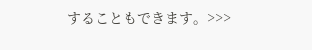することもできます。>>>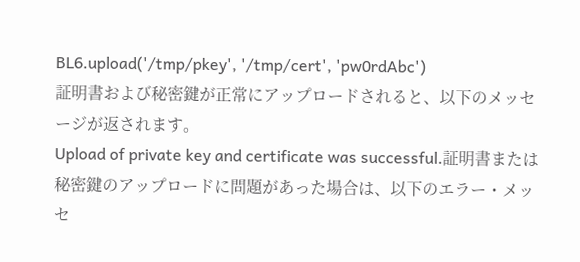BL6.upload('/tmp/pkey', '/tmp/cert', 'pw0rdAbc')
証明書および秘密鍵が正常にアップロードされると、以下のメッセージが返されます。
Upload of private key and certificate was successful.証明書または秘密鍵のアップロードに問題があった場合は、以下のエラー・メッセ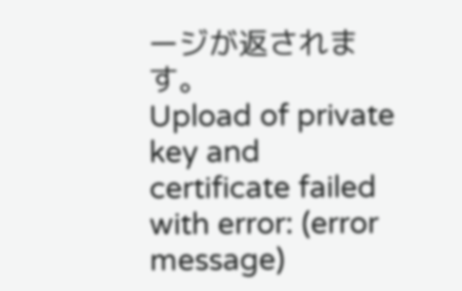ージが返されます。
Upload of private key and certificate failed with error: (error message)